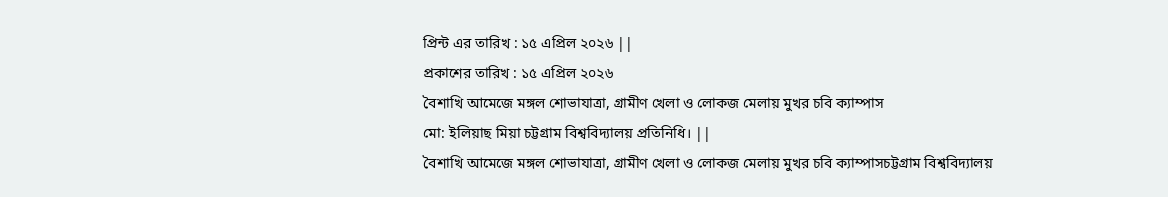প্রিন্ট এর তারিখ : ১৫ এপ্রিল ২০২৬ ||
প্রকাশের তারিখ : ১৫ এপ্রিল ২০২৬
বৈশাখি আমেজে মঙ্গল শোভাযাত্রা, গ্রামীণ খেলা ও লোকজ মেলায় মুখর চবি ক্যাম্পাস
মো: ইলিয়াছ মিয়া চট্টগ্রাম বিশ্ববিদ্যালয় প্রতিনিধি। ||
বৈশাখি আমেজে মঙ্গল শোভাযাত্রা, গ্রামীণ খেলা ও লোকজ মেলায় মুখর চবি ক্যাম্পাসচট্টগ্রাম বিশ্ববিদ্যালয়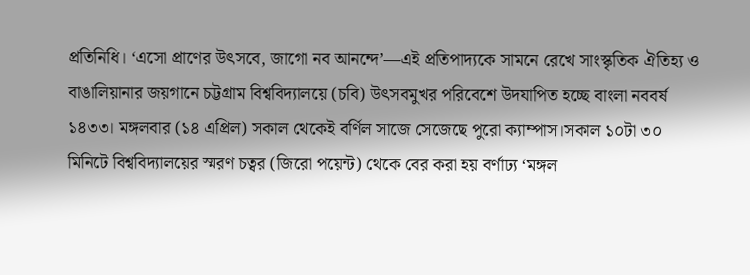প্রতিনিধি। ‘এসো প্রাণের উৎসবে, জাগো নব আনন্দে’—এই প্রতিপাদ্যকে সামনে রেখে সাংস্কৃতিক ঐতিহ্য ও বাঙালিয়ানার জয়গানে চট্টগ্রাম বিশ্ববিদ্যালয়ে (চবি) উৎসবমুখর পরিবেশে উদযাপিত হচ্ছে বাংলা নববর্ষ ১৪৩৩। মঙ্গলবার (১৪ এপ্রিল) সকাল থেকেই বর্ণিল সাজে সেজেছে পুরো ক্যাম্পাস।সকাল ১০টা ৩০ মিনিটে বিশ্ববিদ্যালয়ের স্মরণ চত্বর (জিরো পয়েন্ট) থেকে বের করা হয় বর্ণাঢ্য ‘মঙ্গল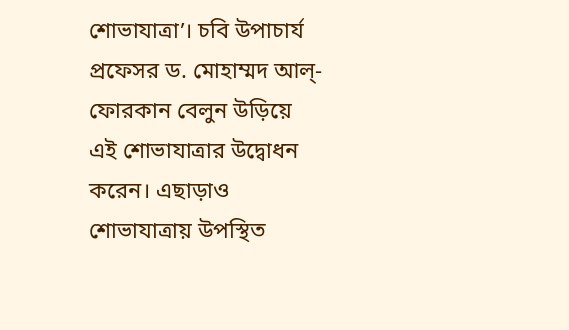শোভাযাত্রা’। চবি উপাচার্য প্রফেসর ড. মোহাম্মদ আল্-ফোরকান বেলুন উড়িয়ে এই শোভাযাত্রার উদ্বোধন করেন। এছাড়াও শোভাযাত্রায় উপস্থিত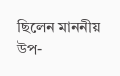ছিলেন মাননীয় উপ-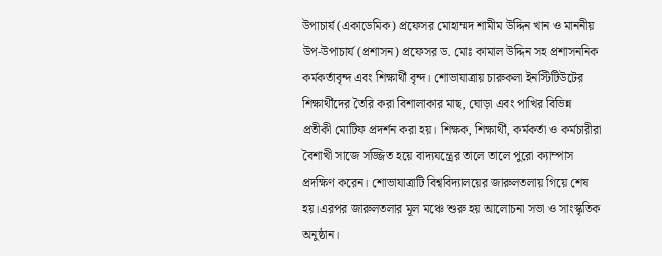উপাচার্য (একাডেমিক) প্রফেসর মোহাম্মদ শামীম উদ্দিন খান ও মাননীয় উপ-উপাচার্য (প্রশাসন) প্রফেসর ড. মোঃ কামাল উদ্দিন সহ প্রশাসননিক কর্মকর্তাবৃন্দ এবং শিক্ষার্থী বৃন্দ। শোভাযাত্রায় চারুকলা ইনস্টিটিউটের শিক্ষার্থীদের তৈরি করা বিশালাকার মাছ, ঘোড়া এবং পাখির বিভিন্ন প্রতীকী মোটিফ প্রদর্শন করা হয়। শিক্ষক, শিক্ষার্থী, কর্মকর্তা ও কর্মচারীরা বৈশাখী সাজে সজ্জিত হয়ে বাদ্যযন্ত্রের তালে তালে পুরো ক্যাম্পাস প্রদক্ষিণ করেন। শোভাযাত্রাটি বিশ্ববিদ্যালয়ের জারুলতলায় গিয়ে শেষ হয়।এরপর জারুলতলার মূল মঞ্চে শুরু হয় আলোচনা সভা ও সাংস্কৃতিক অনুষ্ঠান।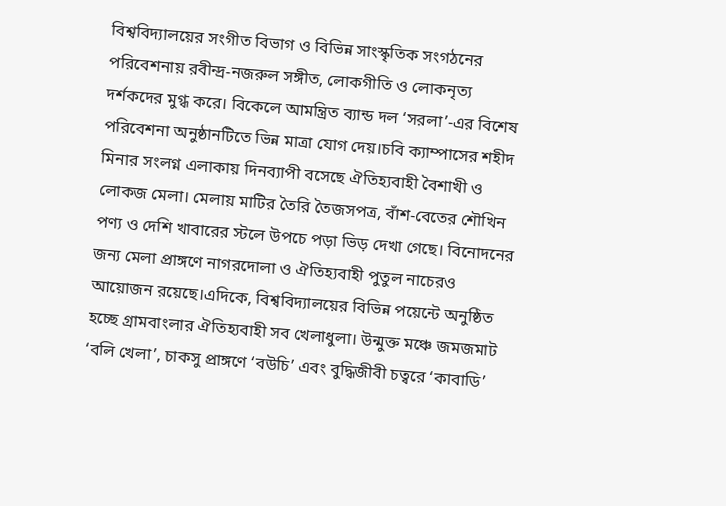বিশ্ববিদ্যালয়ের সংগীত বিভাগ ও বিভিন্ন সাংস্কৃতিক সংগঠনের পরিবেশনায় রবীন্দ্র-নজরুল সঙ্গীত, লোকগীতি ও লোকনৃত্য দর্শকদের মুগ্ধ করে। বিকেলে আমন্ত্রিত ব্যান্ড দল ‘সরলা’-এর বিশেষ পরিবেশনা অনুষ্ঠানটিতে ভিন্ন মাত্রা যোগ দেয়।চবি ক্যাম্পাসের শহীদ মিনার সংলগ্ন এলাকায় দিনব্যাপী বসেছে ঐতিহ্যবাহী বৈশাখী ও লোকজ মেলা। মেলায় মাটির তৈরি তৈজসপত্র, বাঁশ-বেতের শৌখিন পণ্য ও দেশি খাবারের স্টলে উপচে পড়া ভিড় দেখা গেছে। বিনোদনের জন্য মেলা প্রাঙ্গণে নাগরদোলা ও ঐতিহ্যবাহী পুতুল নাচেরও আয়োজন রয়েছে।এদিকে, বিশ্ববিদ্যালয়ের বিভিন্ন পয়েন্টে অনুষ্ঠিত হচ্ছে গ্রামবাংলার ঐতিহ্যবাহী সব খেলাধুলা। উন্মুক্ত মঞ্চে জমজমাট ‘বলি খেলা’, চাকসু প্রাঙ্গণে ‘বউচি’ এবং বুদ্ধিজীবী চত্বরে ‘কাবাডি’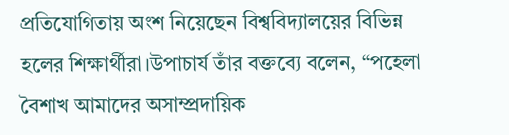প্রতিযোগিতায় অংশ নিয়েছেন বিশ্ববিদ্যালয়ের বিভিন্ন হলের শিক্ষার্থীরা।উপাচার্য তাঁর বক্তব্যে বলেন, “পহেলা বৈশাখ আমাদের অসাম্প্রদায়িক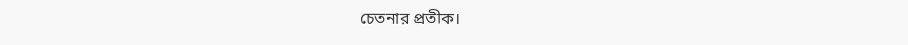চেতনার প্রতীক।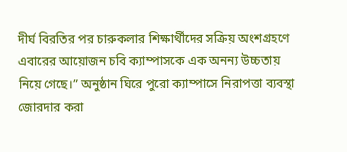দীর্ঘ বিরতির পর চারুকলার শিক্ষার্থীদের সক্রিয় অংশগ্রহণে এবারের আয়োজন চবি ক্যাম্পাসকে এক অনন্য উচ্চতায় নিয়ে গেছে।” অনুষ্ঠান ঘিরে পুরো ক্যাম্পাসে নিরাপত্তা ব্যবস্থা জোরদার করা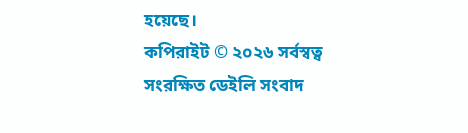হয়েছে।
কপিরাইট © ২০২৬ সর্বস্বত্ব সংরক্ষিত ডেইলি সংবাদ